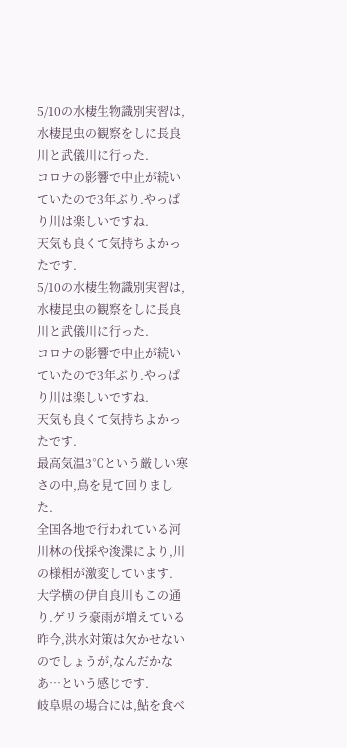5/10の水棲生物識別実習は,水棲昆虫の観察をしに長良川と武儀川に行った.
コロナの影響で中止が続いていたので3年ぶり.やっぱり川は楽しいですね.
天気も良くて気持ちよかったです.
5/10の水棲生物識別実習は,水棲昆虫の観察をしに長良川と武儀川に行った.
コロナの影響で中止が続いていたので3年ぶり.やっぱり川は楽しいですね.
天気も良くて気持ちよかったです.
最高気温3℃という厳しい寒さの中,鳥を見て回りました.
全国各地で行われている河川林の伐採や浚渫により,川の様相が激変しています.
大学横の伊自良川もこの通り.ゲリラ豪雨が増えている昨今,洪水対策は欠かせないのでしょうが,なんだかなあ…という感じです.
岐阜県の場合には,鮎を食べ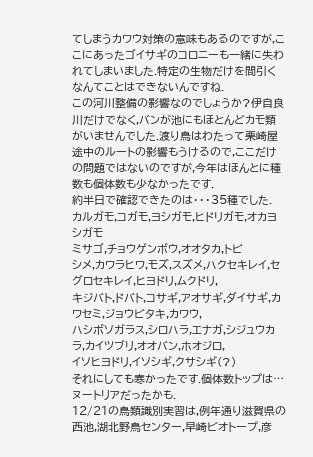てしまうカワウ対策の意味もあるのですが,ここにあったゴイサギのコロニーも一緒に失われてしまいました.特定の生物だけを間引くなんてことはできないんですね.
この河川整備の影響なのでしょうか?伊自良川だけでなく,バンが池にもほとんどカモ類がいませんでした.渡り鳥はわたって栗崎屋途中のルートの影響もうけるので,ここだけの問題ではないのですが,今年はほんとに種数も個体数も少なかったです.
約半日で確認できたのは・・・35種でした.
カルガモ,コガモ,ヨシガモ,ヒドリガモ,オカヨシガモ
ミサゴ,チョウゲンボウ,オオタカ,トビ
シメ,カワラヒワ,モズ,スズメ,ハクセキレイ,セグロセキレイ,ヒヨドリ,ムクドリ,
キジバト,ドバト,コサギ,アオサギ,ダイサギ,カワセミ,ジョウビタキ,カワウ,
ハシボソガラス,シロハラ,エナガ,シジュウカラ,カイツブリ,オオバン,ホオジロ,
イソヒヨドリ,イソシギ,クサシギ(?)
それにしても寒かったです.個体数トップは…ヌートリアだったかも.
12/21の鳥類識別実習は,例年通り滋賀県の西池,湖北野鳥センター,早崎ビオトープ,彦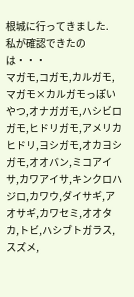根城に行ってきました.
私が確認できたのは・・・
マガモ,コガモ,カルガモ,マガモ×カルガモっぽいやつ,オナガガモ,ハシビロガモ,ヒドリガモ,アメリカヒドリ,ヨシガモ,オカヨシガモ,オオバン,ミコアイサ,カワアイサ,キンクロハジロ,カワウ,ダイサギ,アオサギ,カワセミ,オオタカ,トビ,ハシブトガラス,スズメ,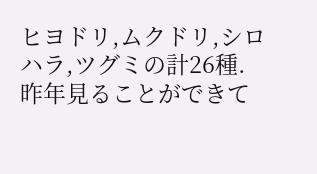ヒヨドリ,ムクドリ,シロハラ,ツグミの計26種.
昨年見ることができて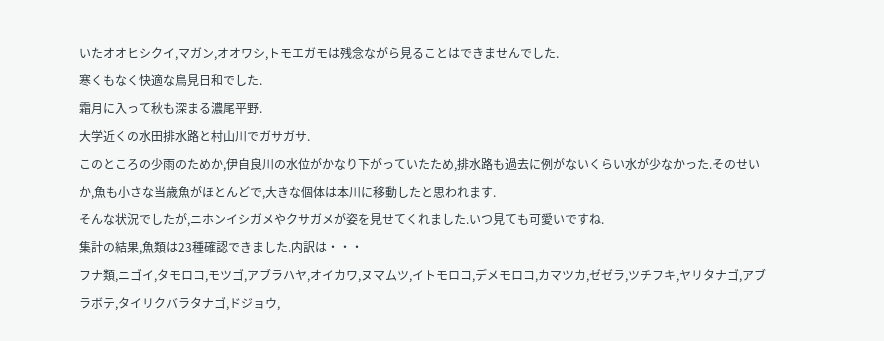いたオオヒシクイ,マガン,オオワシ,トモエガモは残念ながら見ることはできませんでした.
寒くもなく快適な鳥見日和でした.
霜月に入って秋も深まる濃尾平野.
大学近くの水田排水路と村山川でガサガサ.
このところの少雨のためか,伊自良川の水位がかなり下がっていたため,排水路も過去に例がないくらい水が少なかった.そのせいか,魚も小さな当歳魚がほとんどで,大きな個体は本川に移動したと思われます.
そんな状況でしたが,ニホンイシガメやクサガメが姿を見せてくれました.いつ見ても可愛いですね.
集計の結果,魚類は23種確認できました.内訳は・・・
フナ類,ニゴイ,タモロコ,モツゴ,アブラハヤ,オイカワ,ヌマムツ,イトモロコ,デメモロコ,カマツカ,ゼゼラ,ツチフキ,ヤリタナゴ,アブラボテ,タイリクバラタナゴ,ドジョウ,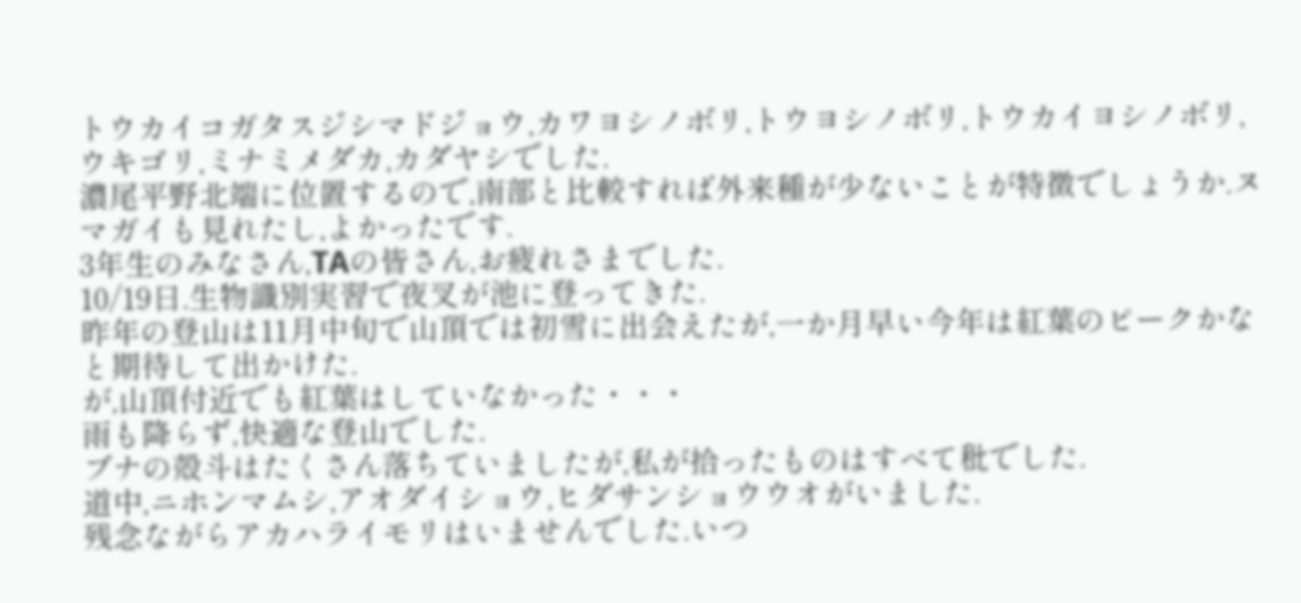トウカイコガタスジシマドジョウ,カワヨシノボリ,トウヨシノボリ,トウカイヨシノボリ,ウキゴリ,ミナミメダカ,カダヤシでした.
濃尾平野北端に位置するので,南部と比較すれば外来種が少ないことが特徴でしょうか.ヌマガイも見れたし,よかったです.
3年生のみなさん,TAの皆さん,お疲れさまでした.
10/19日.生物識別実習で夜叉が池に登ってきた.
昨年の登山は11月中旬で山頂では初雪に出会えたが,一か月早い今年は紅葉のピークかなと期待して出かけた.
が,山頂付近でも紅葉はしていなかった・・・
雨も降らず,快適な登山でした.
ブナの殻斗はたくさん落ちていましたが,私が拾ったものはすべて秕でした.
道中,ニホンマムシ,アオダイショウ,ヒダサンショウウオがいました.
残念ながらアカハライモリはいませんでした.いつ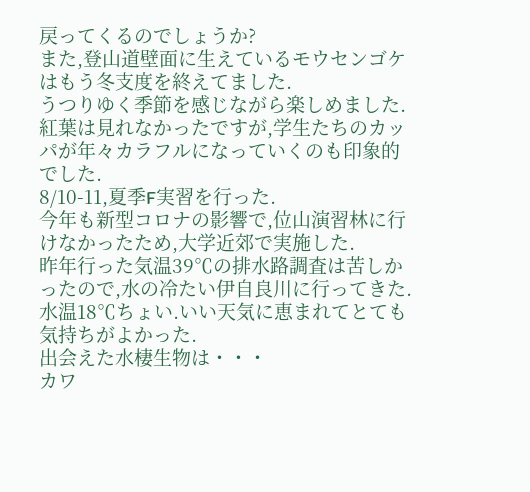戻ってくるのでしょうか?
また,登山道壁面に生えているモウセンゴケはもう冬支度を終えてました.
うつりゆく季節を感じながら楽しめました.
紅葉は見れなかったですが,学生たちのカッパが年々カラフルになっていくのも印象的でした.
8/10-11,夏季F実習を行った.
今年も新型コロナの影響で,位山演習林に行けなかったため,大学近郊で実施した.
昨年行った気温39℃の排水路調査は苦しかったので,水の冷たい伊自良川に行ってきた.
水温18℃ちょい.いい天気に恵まれてとても気持ちがよかった.
出会えた水棲生物は・・・
カワ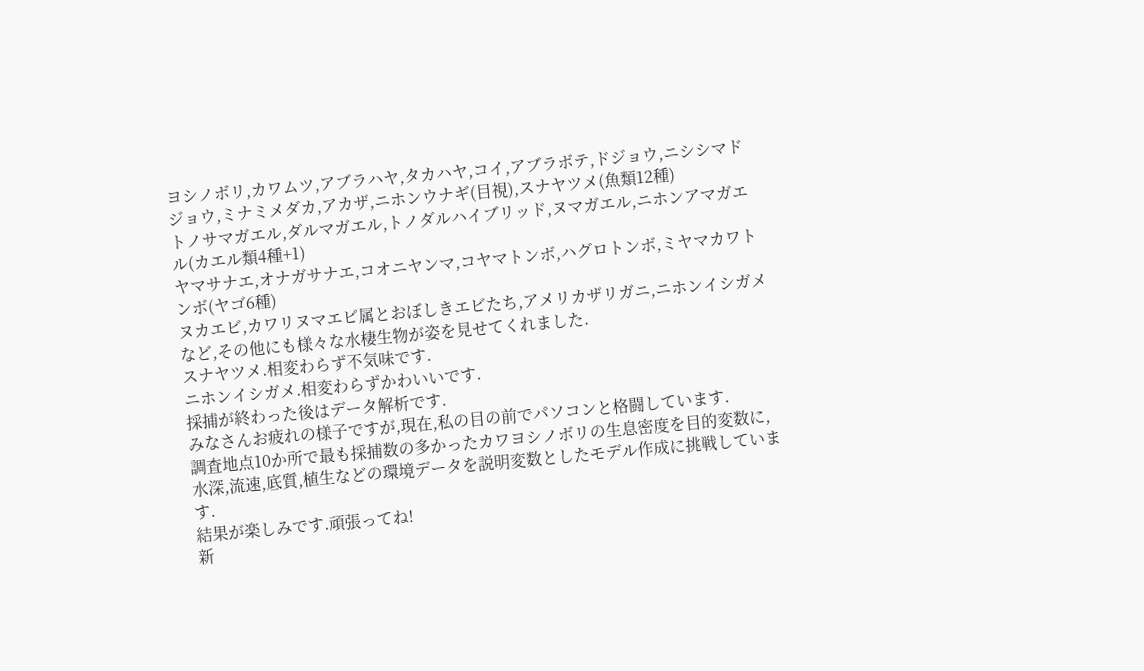ヨシノボリ,カワムツ,アブラハヤ,タカハヤ,コイ,アブラボテ,ドジョウ,ニシシマドジョウ,ミナミメダカ,アカザ,ニホンウナギ(目視),スナヤツメ(魚類12種)
トノサマガエル,ダルマガエル,トノダルハイブリッド,ヌマガエル,ニホンアマガエル(カエル類4種+1)
ヤマサナエ,オナガサナエ,コオニヤンマ,コヤマトンボ,ハグロトンボ,ミヤマカワトンボ(ヤゴ6種)
ヌカエビ,カワリヌマエビ属とおぼしきエビたち,アメリカザリガニ,ニホンイシガメなど,その他にも様々な水棲生物が姿を見せてくれました.
スナヤツメ.相変わらず不気味です.
ニホンイシガメ.相変わらずかわいいです.
採捕が終わった後はデータ解析です.
みなさんお疲れの様子ですが,現在,私の目の前でパソコンと格闘しています.
調査地点10か所で最も採捕数の多かったカワヨシノボリの生息密度を目的変数に,水深,流速,底質,植生などの環境データを説明変数としたモデル作成に挑戦しています.
結果が楽しみです.頑張ってね!
新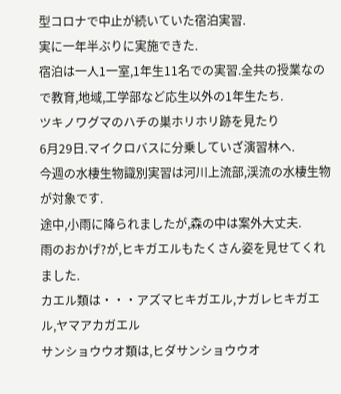型コロナで中止が続いていた宿泊実習.
実に一年半ぶりに実施できた.
宿泊は一人1一室,1年生11名での実習.全共の授業なので教育,地域,工学部など応生以外の1年生たち.
ツキノワグマのハチの巣ホリホリ跡を見たり
6月29日.マイクロバスに分乗していざ演習林へ.
今週の水棲生物識別実習は河川上流部,渓流の水棲生物が対象です.
途中,小雨に降られましたが,森の中は案外大丈夫.
雨のおかげ?が,ヒキガエルもたくさん姿を見せてくれました.
カエル類は・・・アズマヒキガエル,ナガレヒキガエル,ヤマアカガエル
サンショウウオ類は,ヒダサンショウウオ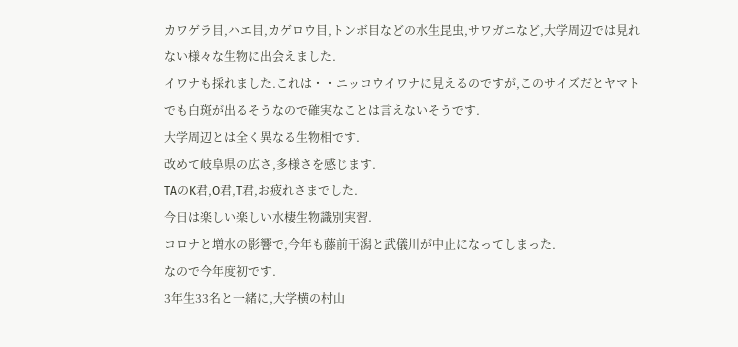カワゲラ目,ハエ目,カゲロウ目,トンボ目などの水生昆虫,サワガニなど,大学周辺では見れない様々な生物に出会えました.
イワナも採れました.これは・・ニッコウイワナに見えるのですが,このサイズだとヤマトでも白斑が出るそうなので確実なことは言えないそうです.
大学周辺とは全く異なる生物相です.
改めて岐阜県の広さ,多様さを感じます.
TAのK君,O君,T君,お疲れさまでした.
今日は楽しい楽しい水棲生物識別実習.
コロナと増水の影響で,今年も藤前干潟と武儀川が中止になってしまった.
なので今年度初です.
3年生33名と一緒に,大学横の村山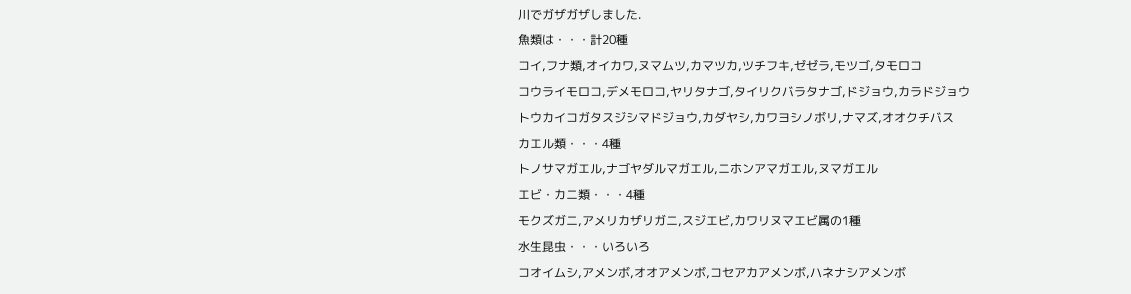川でガザガザしました.
魚類は・・・計20種
コイ,フナ類,オイカワ,ヌマムツ,カマツカ,ツチフキ,ゼゼラ,モツゴ,タモロコ
コウライモロコ,デメモロコ,ヤリタナゴ,タイリクバラタナゴ,ドジョウ,カラドジョウ
トウカイコガタスジシマドジョウ,カダヤシ,カワヨシノボリ,ナマズ,オオクチバス
カエル類・・・4種
トノサマガエル,ナゴヤダルマガエル,ニホンアマガエル,ヌマガエル
エビ・カニ類・・・4種
モクズガニ,アメリカザリガニ,スジエビ,カワリヌマエビ属の1種
水生昆虫・・・いろいろ
コオイムシ,アメンボ,オオアメンボ,コセアカアメンボ,ハネナシアメンボ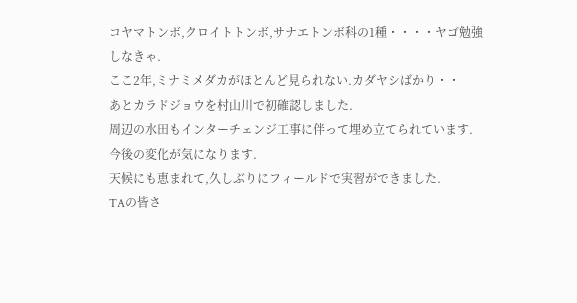コヤマトンボ,クロイトトンボ,サナエトンボ科の1種・・・・ヤゴ勉強しなきゃ.
ここ2年,ミナミメダカがほとんど見られない.カダヤシばかり・・
あとカラドジョウを村山川で初確認しました.
周辺の水田もインターチェンジ工事に伴って埋め立てられています.
今後の変化が気になります.
天候にも恵まれて,久しぶりにフィールドで実習ができました.
TAの皆さ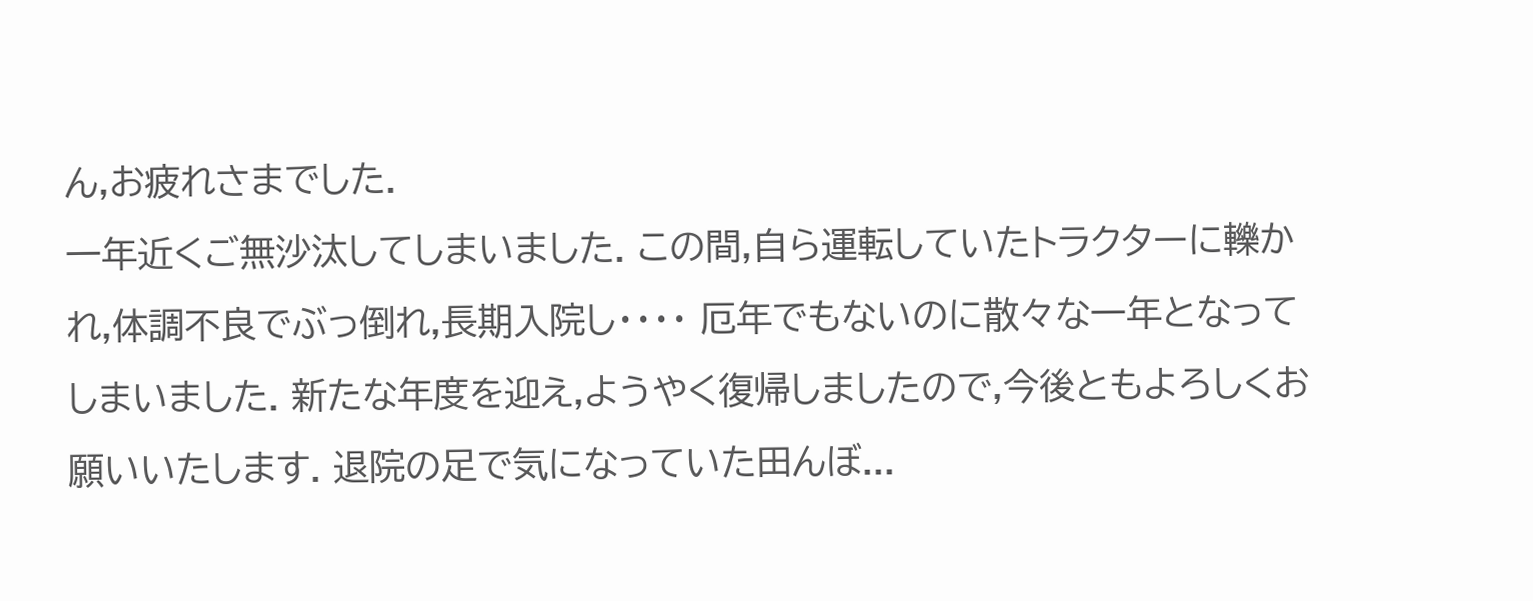ん,お疲れさまでした.
一年近くご無沙汰してしまいました. この間,自ら運転していたトラクターに轢かれ,体調不良でぶっ倒れ,長期入院し・・・・ 厄年でもないのに散々な一年となってしまいました. 新たな年度を迎え,ようやく復帰しましたので,今後ともよろしくお願いいたします. 退院の足で気になっていた田んぼ...